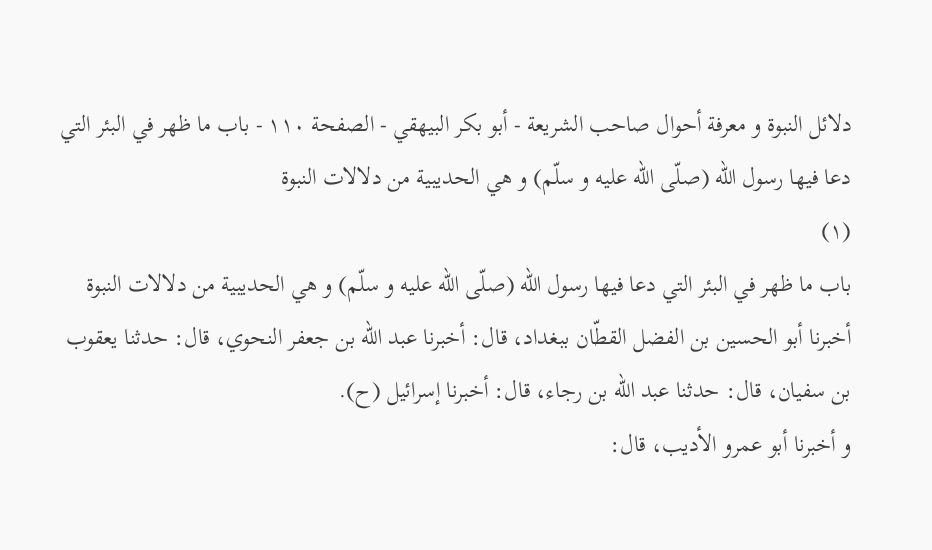دلائل النبوة و معرفة أحوال صاحب الشريعة - أبو بكر البيهقي - الصفحة ١١٠ - باب ما ظهر في البئر التي دعا فيها رسول اللّه (صلّى اللّه عليه و سلّم) و هي الحديبية من دلالات النبوة
(١)
باب ما ظهر في البئر التي دعا فيها رسول اللّه (صلّى اللّه عليه و سلّم) و هي الحديبية من دلالات النبوة
أخبرنا أبو الحسين بن الفضل القطّان ببغداد، قال: أخبرنا عبد اللّه بن جعفر النحوي، قال: حدثنا يعقوب بن سفيان، قال: حدثنا عبد اللّه بن رجاء، قال: أخبرنا إسرائيل (ح).
و أخبرنا أبو عمرو الأديب، قال: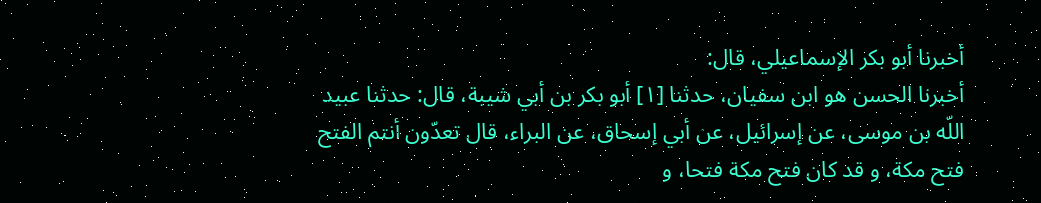أخبرنا أبو بكر الإسماعيلي، قال:
أخبرنا الحسن هو ابن سفيان، حدثنا [١] أبو بكر بن أبي شيبة، قال: حدثنا عبيد اللّه بن موسى، عن إسرائيل، عن أبي إسحاق، عن البراء، قال تعدّون أنتم الفتح فتح مكة، و قد كان فتح مكة فتحا، و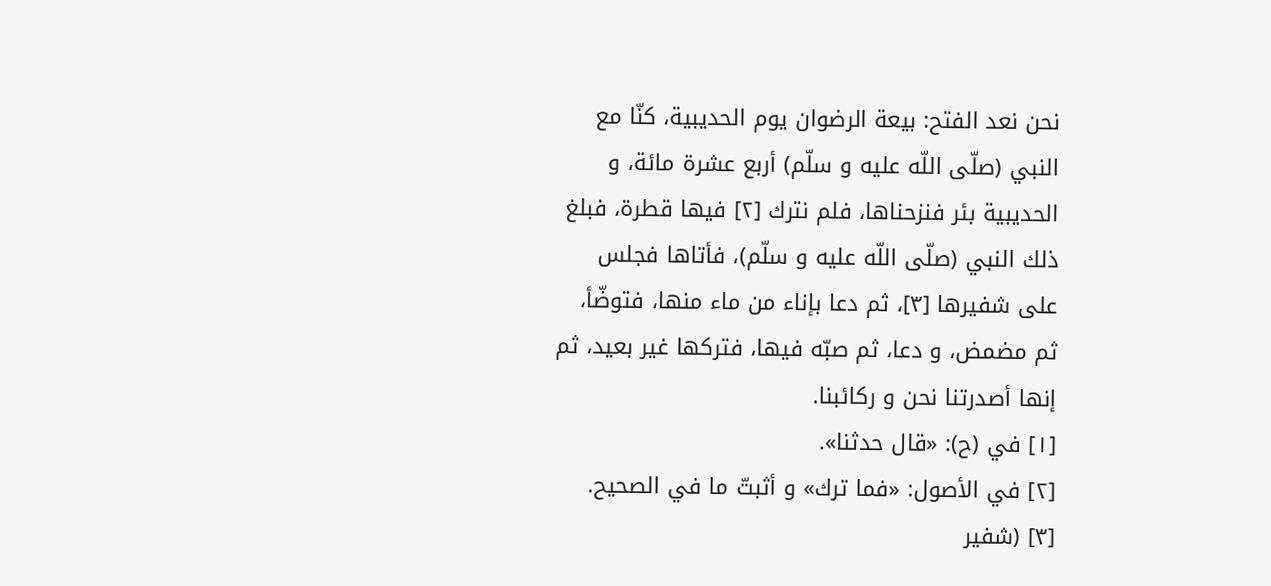نحن نعد الفتح: بيعة الرضوان يوم الحديبية، كنّا مع النبي (صلّى اللّه عليه و سلّم) أربع عشرة مائة، و الحديبية بئر فنزحناها، فلم نترك [٢] فيها قطرة، فبلغ ذلك النبي (صلّى اللّه عليه و سلّم)، فأتاها فجلس على شفيرها [٣]، ثم دعا بإناء من ماء منها، فتوضّأ، ثم مضمض، و دعا، ثم صبّه فيها، فتركها غير بعيد، ثم إنها أصدرتنا نحن و ركائبنا.
[١] في (ح): «قال حدثنا».
[٢] في الأصول: «فما ترك» و أثبتّ ما في الصحيح.
[٣] (شفير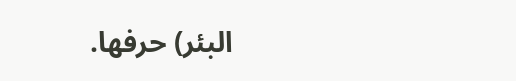البئر) حرفها.